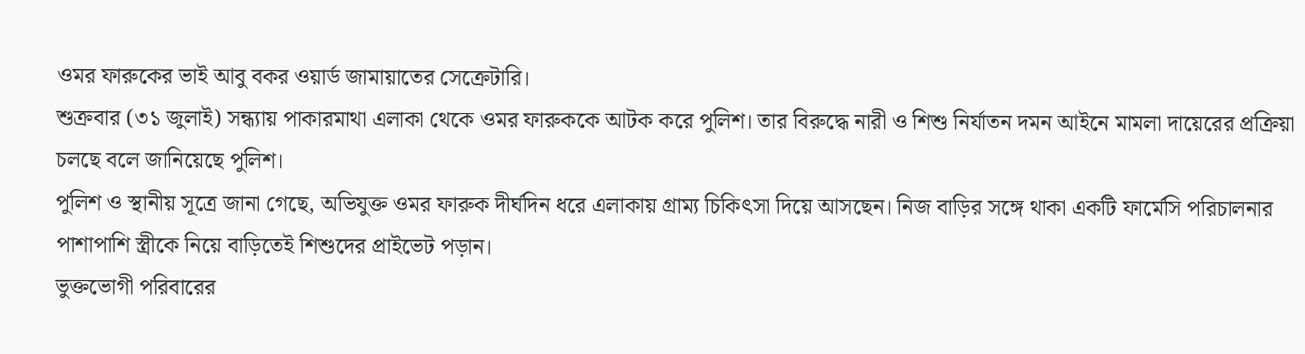ওমর ফারুকের ভাই আবু বকর ওয়ার্ড জামায়াতের সেক্রেটারি।
শুক্রবার (৩১ জুলাই) সন্ধ্যায় পাকারমাথা এলাকা থেকে ওমর ফারুককে আটক করে পুলিশ। তার বিরুদ্ধে নারী ও শিশু নির্যাতন দমন আইনে মামলা দায়েরের প্রক্রিয়া চলছে বলে জানিয়েছে পুলিশ।
পুলিশ ও স্থানীয় সূত্রে জানা গেছে, অভিযুক্ত ওমর ফারুক দীর্ঘদিন ধরে এলাকায় গ্রাম্য চিকিৎসা দিয়ে আসছেন। নিজ বাড়ির সঙ্গে থাকা একটি ফার্মেসি পরিচালনার পাশাপাশি স্ত্রীকে নিয়ে বাড়িতেই শিশুদের প্রাইভেট পড়ান।
ভুক্তভোগী পরিবারের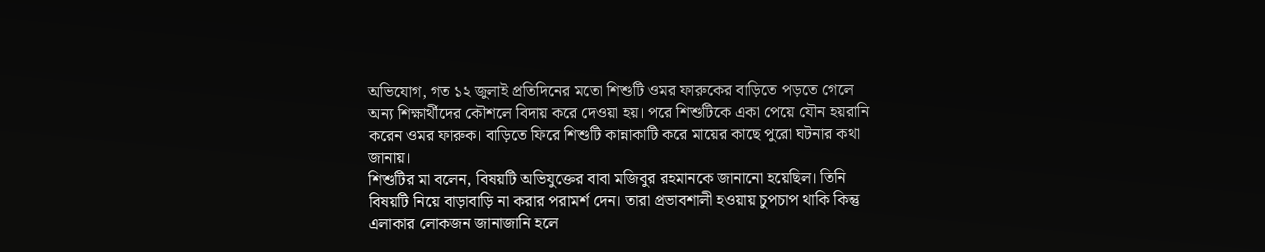অভিযোগ, গত ১২ জুলাই প্রতিদিনের মতো শিশুটি ওমর ফারুকের বাড়িতে পড়তে গেলে অন্য শিক্ষার্থীদের কৌশলে বিদায় করে দেওয়া হয়। পরে শিশুটিকে একা পেয়ে যৌন হয়রানি করেন ওমর ফারুক। বাড়িতে ফিরে শিশুটি কান্নাকাটি করে মায়ের কাছে পুরো ঘটনার কথা জানায়।
শিশুটির মা বলেন, বিষয়টি অভিযুক্তের বাবা মজিবুর রহমানকে জানানো হয়েছিল। তিনি বিষয়টি নিয়ে বাড়াবাড়ি না করার পরামর্শ দেন। তারা প্রভাবশালী হওয়ায় চুপচাপ থাকি কিন্তু এলাকার লোকজন জানাজানি হলে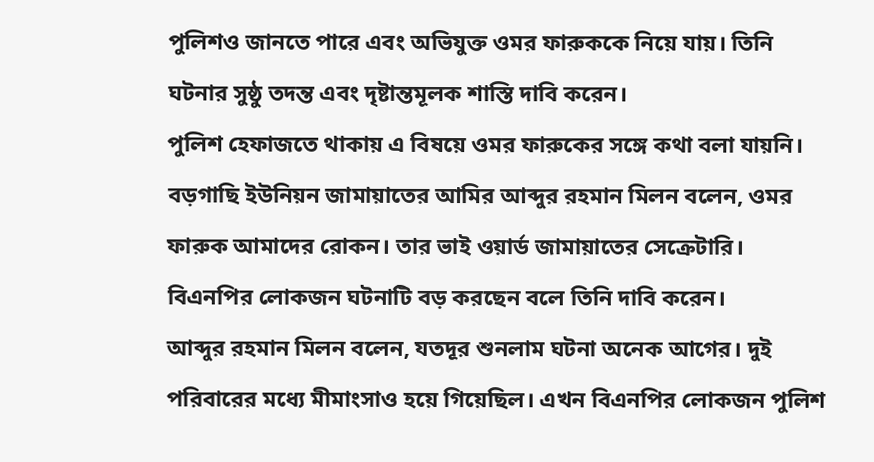পুলিশও জানতে পারে এবং অভিযুক্ত ওমর ফারুককে নিয়ে যায়। তিনি ঘটনার সুষ্ঠু তদন্ত এবং দৃষ্টান্তমূলক শাস্তি দাবি করেন।
পুলিশ হেফাজতে থাকায় এ বিষয়ে ওমর ফারুকের সঙ্গে কথা বলা যায়নি।
বড়গাছি ইউনিয়ন জামায়াতের আমির আব্দুর রহমান মিলন বলেন, ওমর ফারুক আমাদের রোকন। তার ভাই ওয়ার্ড জামায়াতের সেক্রেটারি। বিএনপির লোকজন ঘটনাটি বড় করছেন বলে তিনি দাবি করেন।
আব্দুর রহমান মিলন বলেন, যতদূর শুনলাম ঘটনা অনেক আগের। দুই পরিবারের মধ্যে মীমাংসাও হয়ে গিয়েছিল। এখন বিএনপির লোকজন পুলিশ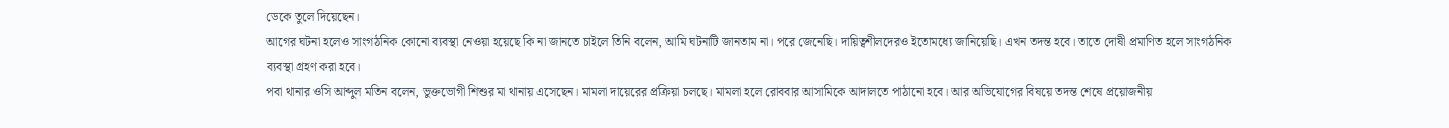ডেকে তুলে দিয়েছেন।
আগের ঘটনা হলেও সাংগঠনিক কোনো ব্যবস্থা নেওয়া হয়েছে কি না জানতে চাইলে তিনি বলেন, আমি ঘটনাটি জানতাম না। পরে জেনেছি। দায়িত্বশীলদেরও ইতোমধ্যে জানিয়েছি। এখন তদন্ত হবে। তাতে দোষী প্রমাণিত হলে সাংগঠনিক ব্যবস্থা গ্রহণ করা হবে।
পবা থানার ওসি আব্দুল মতিন বলেন, ভুক্তভোগী শিশুর মা থানায় এসেছেন। মামলা দায়েরের প্রক্রিয়া চলছে। মামলা হলে রোববার আসামিকে আদালতে পাঠানো হবে। আর অভিযোগের বিষয়ে তদন্ত শেষে প্রয়োজনীয়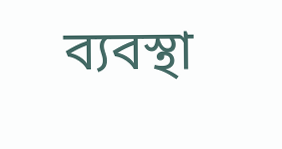ব্যবস্থা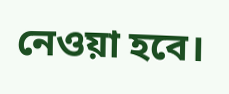নেওয়া হবে।